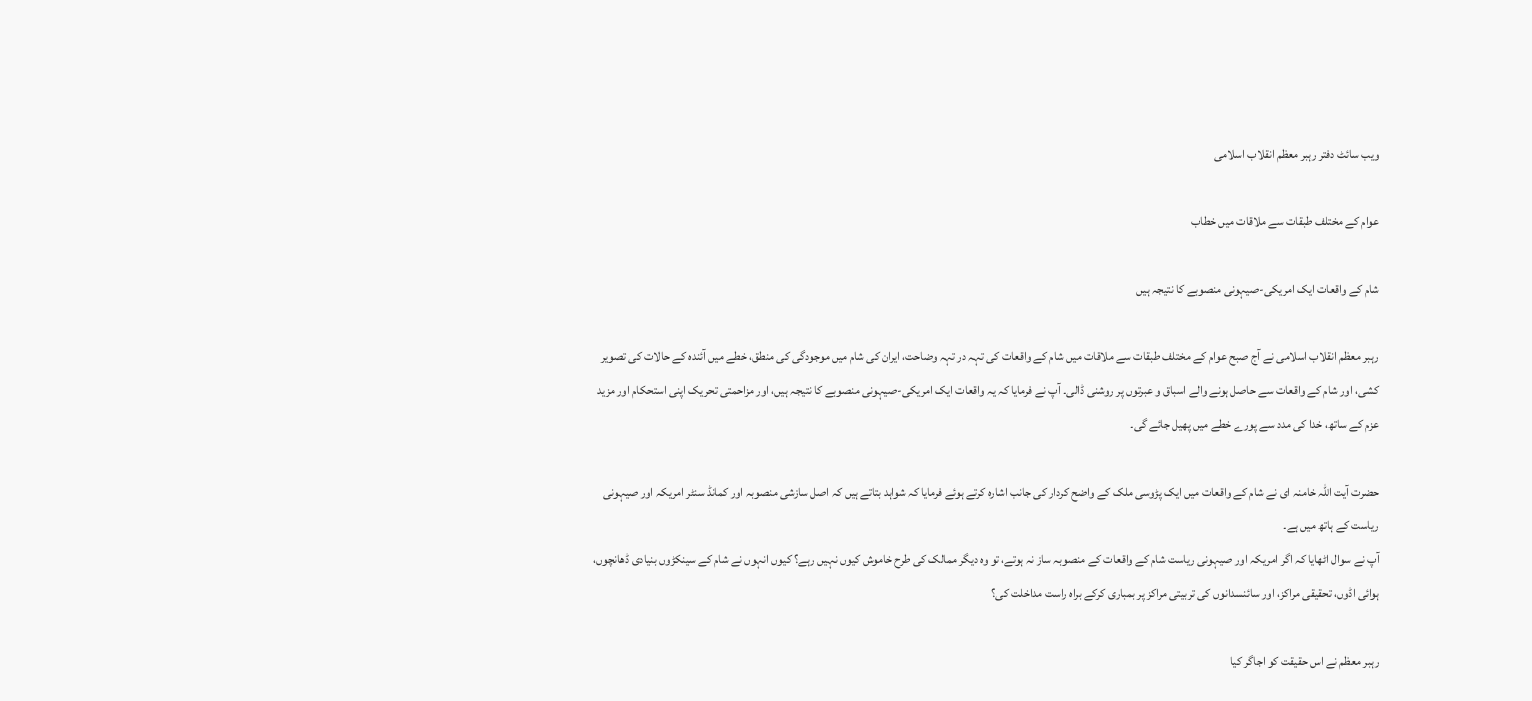ویب سائٹ دفتر رہبر معظم انقلاب اسلامی

عوام کے مختلف طبقات سے ملاقات میں خطاب

شام کے واقعات ایک امریکی-صیہونی منصوبے کا نتیجہ ہیں

رہبر معظم انقلاب اسلامی نے آج صبح عوام کے مختلف طبقات سے ملاقات میں شام کے واقعات کی تہہ در تہہ وضاحت، ایران کی شام میں موجودگی کی منطق، خطے میں آئندہ کے حالات کی تصویر کشی، اور شام کے واقعات سے حاصل ہونے والے اسباق و عبرتوں پر روشنی ڈالی۔ آپ نے فرمایا کہ یہ واقعات ایک امریکی-صیہونی منصوبے کا نتیجہ ہیں، اور مزاحمتی تحریک اپنی استحکام اور مزید عزم کے ساتھ، خدا کی مدد سے پورے خطے میں پھیل جائے گی۔

حضرت آیت اللہ خامنہ ای نے شام کے واقعات میں ایک پڑوسی ملک کے واضح کردار کی جانب اشارہ کرتے ہوئے فرمایا کہ شواہد بتاتے ہیں کہ اصل سازشی منصوبہ اور کمانڈ سنٹر امریکہ اور صیہونی ریاست کے ہاتھ میں ہے۔
آپ نے سوال اٹھایا کہ اگر امریکہ اور صیہونی ریاست شام کے واقعات کے منصوبہ ساز نہ ہوتے، تو وہ دیگر ممالک کی طرح خاموش کیوں نہیں رہے؟ کیوں انہوں نے شام کے سینکڑوں بنیادی ڈھانچوں، ہوائی اڈوں، تحقیقی مراکز، اور سائنسدانوں کی تربیتی مراکز پر بمباری کرکے براہ راست مداخلت کی؟

رہبر معظم نے اس حقیقت کو اجاگر کیا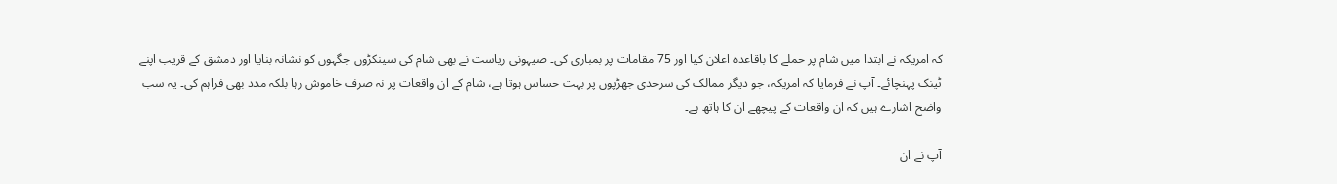کہ امریکہ نے ابتدا میں شام پر حملے کا باقاعدہ اعلان کیا اور 75 مقامات پر بمباری کی۔ صیہونی ریاست نے بھی شام کی سینکڑوں جگہوں کو نشانہ بنایا اور دمشق کے قریب اپنے ٹینک پہنچائے۔ آپ نے فرمایا کہ امریکہ، جو دیگر ممالک کی سرحدی جھڑپوں پر بہت حساس ہوتا ہے، شام کے ان واقعات پر نہ صرف خاموش رہا بلکہ مدد بھی فراہم کی۔ یہ سب واضح اشارے ہیں کہ ان واقعات کے پیچھے ان کا ہاتھ ہے۔

آپ نے ان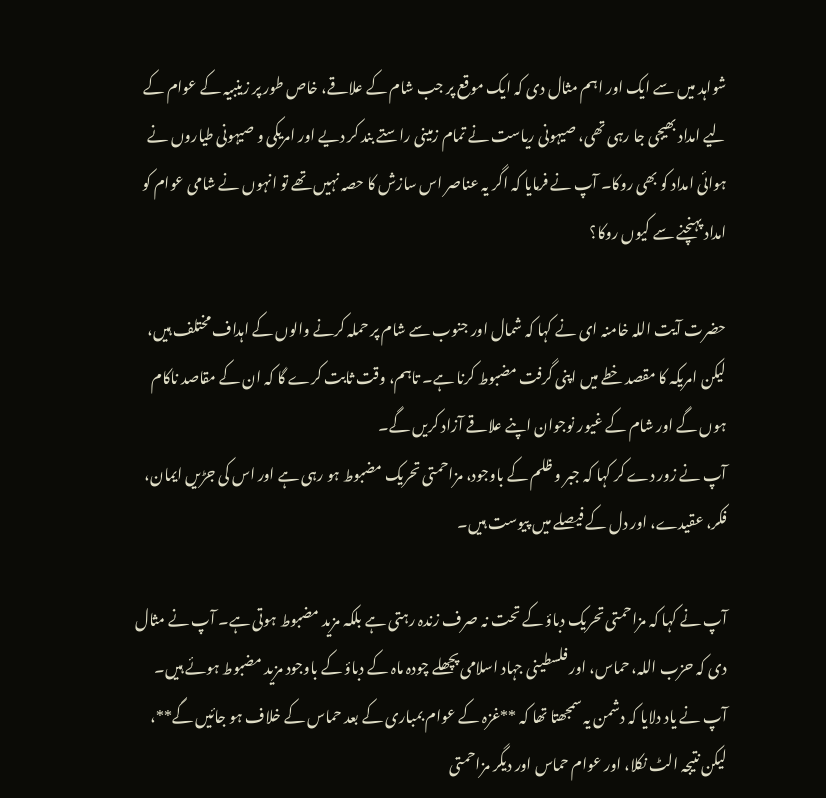شواہد میں سے ایک اور اہم مثال دی کہ ایک موقع پر جب شام کے علاقے، خاص طور پر زینبیہ کے عوام کے لیے امداد بھیجی جا رہی تھی، صیہونی ریاست نے تمام زمینی راستے بند کر دیے اور امریکی و صیہونی طیاروں نے ہوائی امداد کو بھی روکا۔ آپ نے فرمایا کہ اگر یہ عناصر اس سازش کا حصہ نہیں تھے تو انہوں نے شامی عوام کو امداد پہنچنے سے کیوں روکا؟

حضرت آیت اللہ خامنہ ای نے کہا کہ شمال اور جنوب سے شام پر حملہ کرنے والوں کے اہداف مختلف ہیں، لیکن امریکہ کا مقصد خطے میں اپنی گرفت مضبوط کرنا ہے۔ تاہم، وقت ثابت کرے گا کہ ان کے مقاصد ناکام ہوں گے اور شام کے غیور نوجوان اپنے علاقے آزاد کریں گے۔
آپ نے زور دے کر کہا کہ جبر و ظلم کے باوجود، مزاحمتی تحریک مضبوط ہو رہی ہے اور اس کی جڑیں ایمان، فکر، عقیدے، اور دل کے فیصلے میں پیوست ہیں۔

آپ نے کہا کہ مزاحمتی تحریک دباؤ کے تحت نہ صرف زندہ رہتی ہے بلکہ مزید مضبوط ہوتی ہے۔ آپ نے مثال دی کہ حزب اللہ، حماس، اور فلسطینی جہاد اسلامی پچھلے چودہ ماہ کے دباؤ کے باوجود مزید مضبوط ہوئے ہیں۔
آپ نے یاد دلایا کہ دشمن یہ سمجھتا تھا کہ **غزہ کے عوام بمباری کے بعد حماس کے خلاف ہو جائیں گے**، لیکن نتیجہ الٹ نکلا، اور عوام حماس اور دیگر مزاحمتی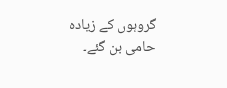گروہوں کے زیادہ حامی بن گئے۔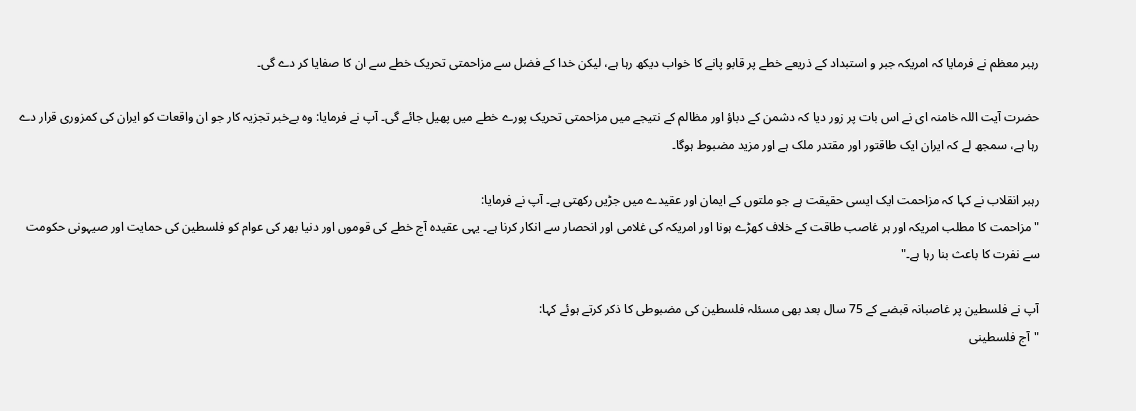رہبر معظم نے فرمایا کہ امریکہ جبر و استبداد کے ذریعے خطے پر قابو پانے کا خواب دیکھ رہا ہے، لیکن خدا کے فضل سے مزاحمتی تحریک خطے سے ان کا صفایا کر دے گی۔

حضرت آیت اللہ خامنہ ای نے اس بات پر زور دیا کہ دشمن کے دباؤ اور مظالم کے نتیجے میں مزاحمتی تحریک پورے خطے میں پھیل جائے گی۔ آپ نے فرمایا: وہ بےخبر تجزیہ کار جو ان واقعات کو ایران کی کمزوری قرار دے رہا ہے، سمجھ لے کہ ایران ایک طاقتور اور مقتدر ملک ہے اور مزید مضبوط ہوگا۔

رہبر انقلاب نے کہا کہ مزاحمت ایک ایسی حقیقت ہے جو ملتوں کے ایمان اور عقیدے میں جڑیں رکھتی ہے۔ آپ نے فرمایا:
"مزاحمت کا مطلب امریکہ اور ہر غاصب طاقت کے خلاف کھڑے ہونا اور امریکہ کی غلامی اور انحصار سے انکار کرنا ہے۔ یہی عقیدہ آج خطے کی قوموں اور دنیا بھر کی عوام کو فلسطین کی حمایت اور صیہونی حکومت سے نفرت کا باعث بنا رہا ہے۔"

آپ نے فلسطین پر غاصبانہ قبضے کے 75 سال بعد بھی مسئلہ فلسطین کی مضبوطی کا ذکر کرتے ہوئے کہا:
"آج فلسطینی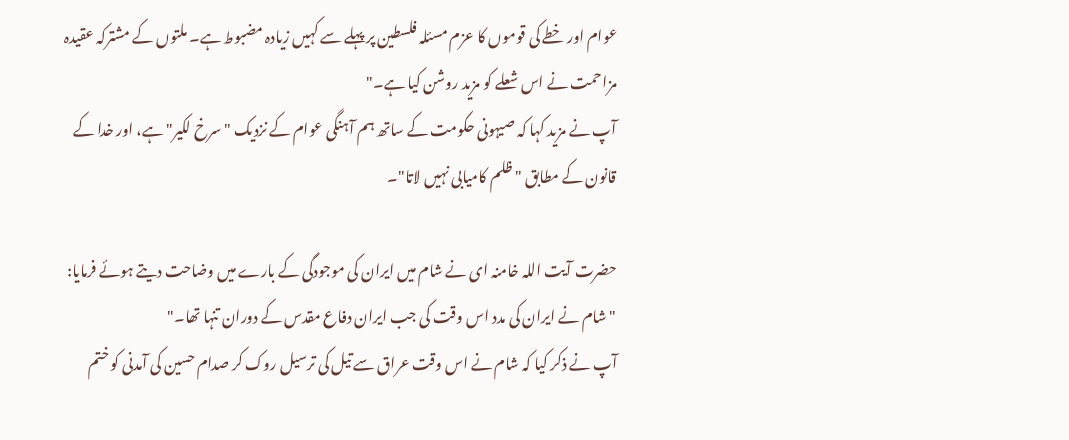عوام اور خطے کی قوموں کا عزم مسئلہ فلسطین پر پہلے سے کہیں زیادہ مضبوط ہے۔ ملتوں کے مشترکہ عقیدہ مزاحمت نے اس شعلے کو مزید روشن کیا ہے۔"
آپ نے مزید کہا کہ صیہونی حکومت کے ساتھ ہم آہنگی عوام کے نزدیک "سرخ لکیر" ہے، اور خدا کے قانون کے مطابق "ظلم کامیابی نہیں لاتا"۔

حضرت آیت اللہ خامنہ ای نے شام میں ایران کی موجودگی کے بارے میں وضاحت دیتے ہوئے فرمایا:
"شام نے ایران کی مدد اس وقت کی جب ایران دفاع مقدس کے دوران تنہا تھا۔"
آپ نے ذکر کیا کہ شام نے اس وقت عراق سے تیل کی ترسیل روک کر صدام حسین کی آمدنی کو ختم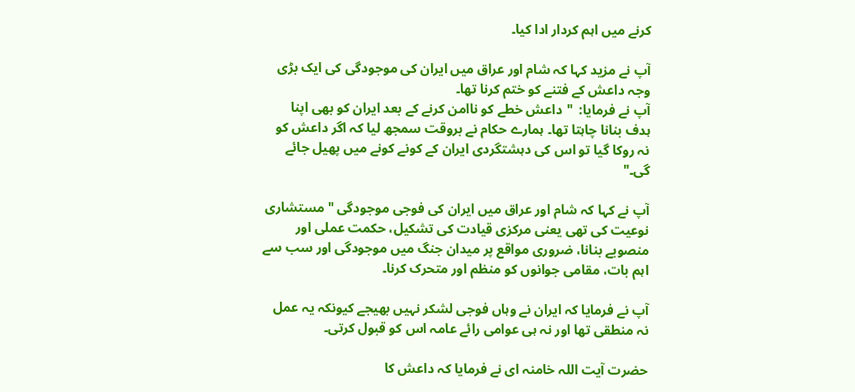کرنے میں اہم کردار ادا کیا۔

آپ نے مزید کہا کہ شام اور عراق میں ایران کی موجودگی کی ایک بڑی وجہ داعش کے فتنے کو ختم کرنا تھا۔
آپ نے فرمایا:  "داعش خطے کو ناامن کرنے کے بعد ایران کو بھی اپنا ہدف بنانا چاہتا تھا۔ ہمارے حکام نے بروقت سمجھ لیا کہ اگر داعش کو نہ روکا گیا تو اس کی دہشتگردی ایران کے کونے کونے میں پھیل جائے گی۔"

آپ نے کہا کہ شام اور عراق میں ایران کی فوجی موجودگی "مستشاری نوعیت کی تھی یعنی مرکزی قیادت کی تشکیل، حکمت عملی اور منصوبے بنانا، ضروری مواقع پر میدان جنگ میں موجودگی اور سب سے اہم بات، مقامی جوانوں کو منظم اور متحرک کرنا۔

آپ نے فرمایا کہ ایران نے وہاں فوجی لشکر نہیں بھیجے کیونکہ یہ عمل نہ منطقی تھا اور نہ ہی عوامی رائے عامہ اس کو قبول کرتی۔

حضرت آیت اللہ خامنہ ای نے فرمایا کہ داعش کا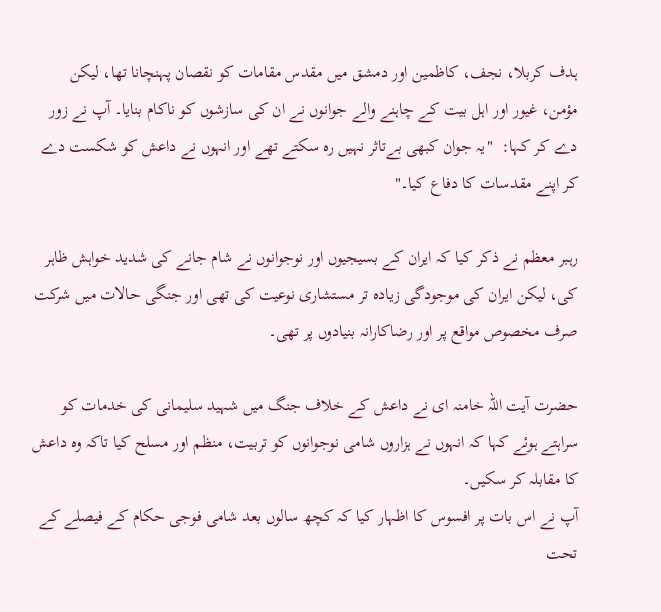ہدف کربلا، نجف، کاظمین اور دمشق میں مقدس مقامات کو نقصان پہنچانا تھا، لیکن مؤمن، غیور اور اہل بیت کے چاہنے والے جوانوں نے ان کی سازشوں کو ناکام بنایا۔ آپ نے زور دے کر کہا:  "یہ جوان کبھی بےتاثر نہیں رہ سکتے تھے اور انہوں نے داعش کو شکست دے کر اپنے مقدسات کا دفاع کیا۔"

رہبر معظم نے ذکر کیا کہ ایران کے بسیجیوں اور نوجوانوں نے شام جانے کی شدید خواہش ظاہر کی، لیکن ایران کی موجودگی زیادہ تر مستشاری نوعیت کی تھی اور جنگی حالات میں شرکت صرف مخصوص مواقع پر اور رضاکارانہ بنیادوں پر تھی۔

حضرت آیت اللہ خامنہ ای نے داعش کے خلاف جنگ میں شہید سلیمانی کی خدمات کو سراہتے ہوئے کہا کہ انہوں نے ہزاروں شامی نوجوانوں کو تربیت، منظم اور مسلح کیا تاکہ وہ داعش کا مقابلہ کر سکیں۔
آپ نے اس بات پر افسوس کا اظہار کیا کہ کچھ سالوں بعد شامی فوجی حکام کے فیصلے کے تحت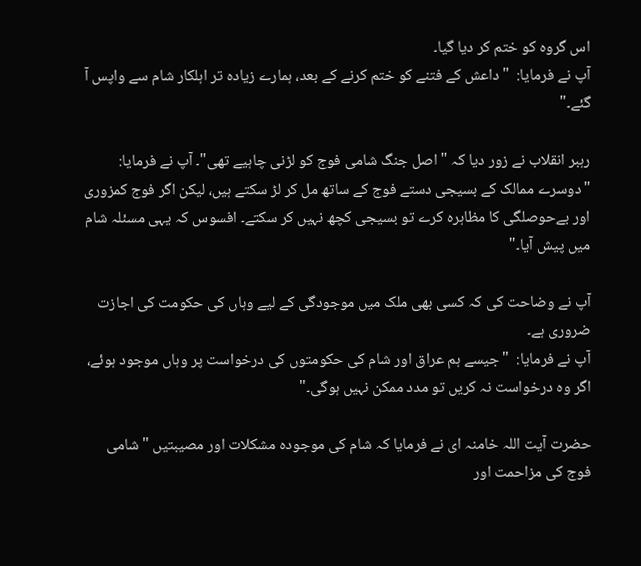اس گروہ کو ختم کر دیا گیا۔
آپ نے فرمایا:  "داعش کے فتنے کو ختم کرنے کے بعد، ہمارے زیادہ تر اہلکار شام سے واپس آ گئے۔"

رہبر انقلاب نے زور دیا کہ "اصل جنگ شامی فوج کو لڑنی چاہیے تھی"۔ آپ نے فرمایا:  "دوسرے ممالک کے بسیجی دستے فوج کے ساتھ مل کر لڑ سکتے ہیں، لیکن اگر فوج کمزوری اور بےحوصلگی کا مظاہرہ کرے تو بسیجی کچھ نہیں کر سکتے۔ افسوس کہ یہی مسئلہ شام میں پیش آیا۔"

آپ نے وضاحت کی کہ کسی بھی ملک میں موجودگی کے لیے وہاں کی حکومت کی اجازت ضروری ہے۔
آپ نے فرمایا:  "جیسے ہم عراق اور شام کی حکومتوں کی درخواست پر وہاں موجود ہوئے، اگر وہ درخواست نہ کریں تو مدد ممکن نہیں ہوگی۔"

حضرت آیت اللہ خامنہ ای نے فرمایا کہ شام کی موجودہ مشکلات اور مصیبتیں "شامی فوج کی مزاحمت اور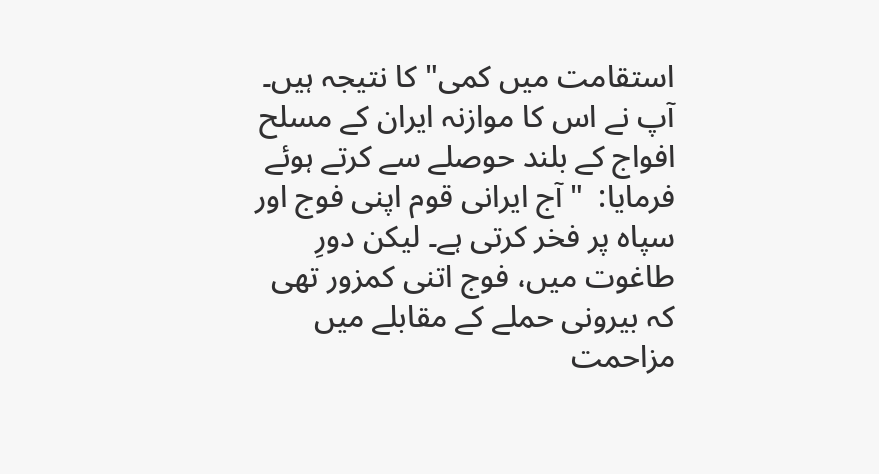استقامت میں کمی" کا نتیجہ ہیں۔
آپ نے اس کا موازنہ ایران کے مسلح افواج کے بلند حوصلے سے کرتے ہوئے فرمایا:  "آج ایرانی قوم اپنی فوج اور سپاہ پر فخر کرتی ہے۔ لیکن دورِ طاغوت میں، فوج اتنی کمزور تھی کہ بیرونی حملے کے مقابلے میں مزاحمت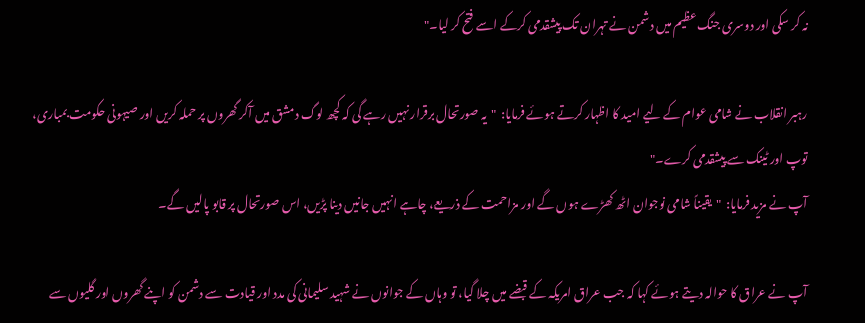نہ کر سکی اور دوسری جنگ عظیم میں دشمن نے تہران تک پیشقدمی کرکے اسے فتح کر لیا۔"

رہبر انقلاب نے شامی عوام کے لیے امید کا اظہار کرتے ہوئے فرمایا:  "یہ صورتحال برقرار نہیں رہے گی کہ کچھ لوگ دمشق میں آکر گھروں پر حملہ کریں اور صیہونی حکومت بمباری، توپ اور ٹینک سے پیشقدمی کرے۔"
آپ نے مزید فرمایا:  "یقیناً شامی نوجوان اٹھ کھڑے ہوں گے اور مزاحمت کے ذریعے، چاہے انہیں جانیں دینا پڑیں، اس صورتحال پر قابو پالیں گے۔

آپ نے عراق کا حوالہ دیتے ہوئے کہا کہ جب عراق امریکہ کے قبضے میں چلا گیا، تو وہاں کے جوانوں نے شہید سلیمانی کی مدد اور قیادت سے دشمن کو اپنے گھروں اور گلیوں سے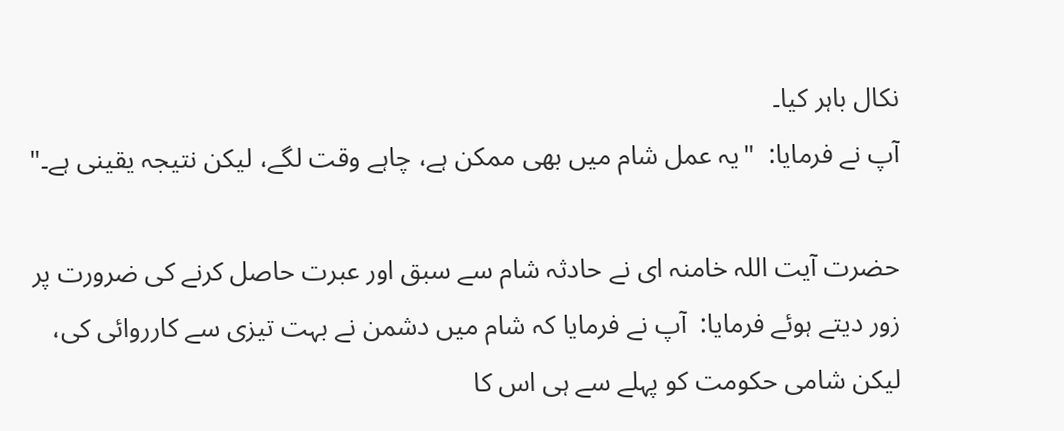نکال باہر کیا۔
آپ نے فرمایا:  "یہ عمل شام میں بھی ممکن ہے، چاہے وقت لگے، لیکن نتیجہ یقینی ہے۔"

حضرت آیت اللہ خامنہ ای نے حادثہ شام سے سبق اور عبرت حاصل کرنے کی ضرورت پر زور دیتے ہوئے فرمایا:  آپ نے فرمایا کہ شام میں دشمن نے بہت تیزی سے کارروائی کی، لیکن شامی حکومت کو پہلے سے ہی اس کا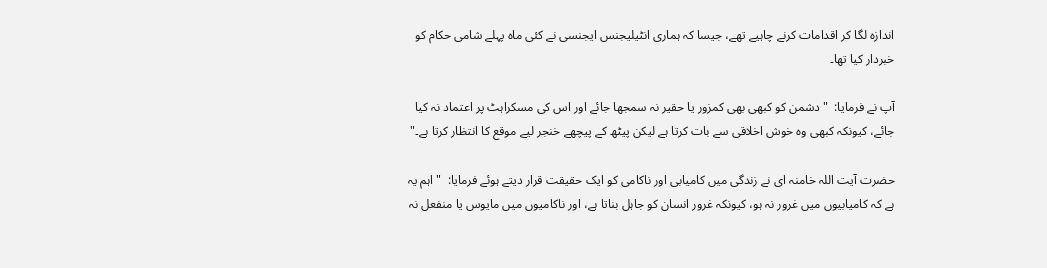اندازہ لگا کر اقدامات کرنے چاہیے تھے، جیسا کہ ہماری انٹیلیجنس ایجنسی نے کئی ماہ پہلے شامی حکام کو خبردار کیا تھا۔

آپ نے فرمایا:  "دشمن کو کبھی بھی کمزور یا حقیر نہ سمجھا جائے اور اس کی مسکراہٹ پر اعتماد نہ کیا جائے، کیونکہ کبھی وہ خوش اخلاقی سے بات کرتا ہے لیکن پیٹھ کے پیچھے خنجر لیے موقع کا انتظار کرتا ہے۔"

حضرت آیت اللہ خامنہ ای نے زندگی میں کامیابی اور ناکامی کو ایک حقیقت قرار دیتے ہوئے فرمایا:  "اہم یہ ہے کہ کامیابیوں میں غرور نہ ہو، کیونکہ غرور انسان کو جاہل بناتا ہے، اور ناکامیوں میں مایوس یا منفعل نہ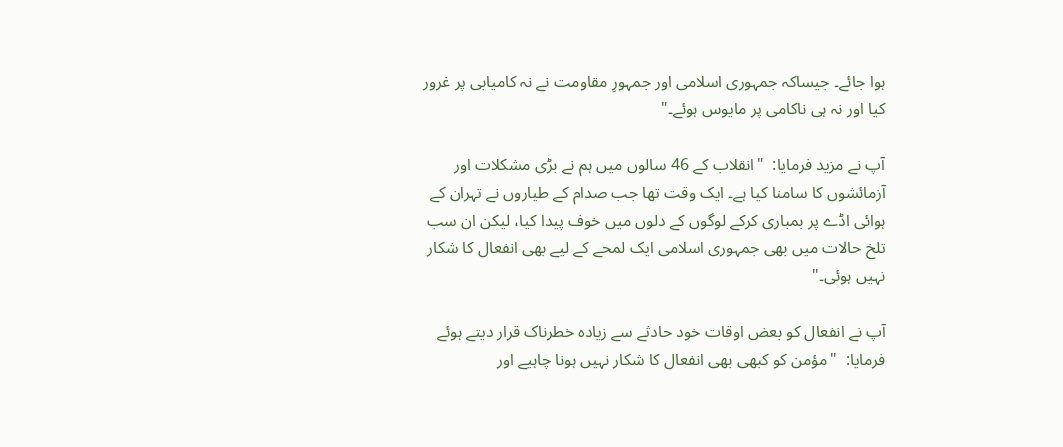ہوا جائے۔ جیساکہ جمہوری اسلامی اور جمہورِ مقاومت نے نہ کامیابی پر غرور کیا اور نہ ہی ناکامی پر مایوس ہوئے۔"

آپ نے مزید فرمایا:  "انقلاب کے 46 سالوں میں ہم نے بڑی مشکلات اور آزمائشوں کا سامنا کیا ہے۔ ایک وقت تھا جب صدام کے طیاروں نے تہران کے ہوائی اڈے پر بمباری کرکے لوگوں کے دلوں میں خوف پیدا کیا، لیکن ان سب تلخ حالات میں بھی جمہوری اسلامی ایک لمحے کے لیے بھی انفعال کا شکار نہیں ہوئی۔"

آپ نے انفعال کو بعض اوقات خود حادثے سے زیادہ خطرناک قرار دیتے ہوئے فرمایا:  "مؤمن کو کبھی بھی انفعال کا شکار نہیں ہونا چاہیے اور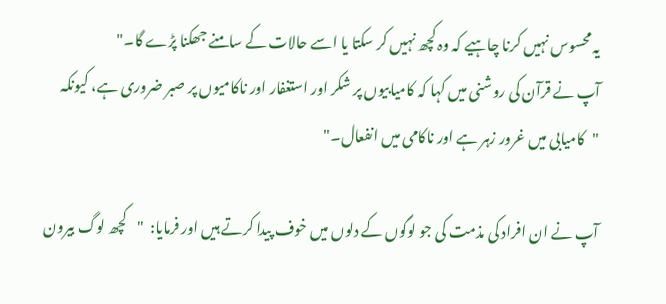یہ محسوس نہیں کرنا چاہیے کہ وہ کچھ نہیں کر سکتا یا اسے حالات کے سامنے جھکنا پڑے گا۔"
آپ نے قرآن کی روشنی میں کہا کہ کامیابیوں پر شکر اور استغفار اور ناکامیوں پر صبر ضروری ہے، کیونکہ "کامیابی میں غرور زہر ہے اور ناکامی میں انفعال۔"

آپ نے ان افراد کی مذمت کی جو لوگوں کے دلوں میں خوف پیدا کرتے ہیں اور فرمایا:  "کچھ لوگ بیرون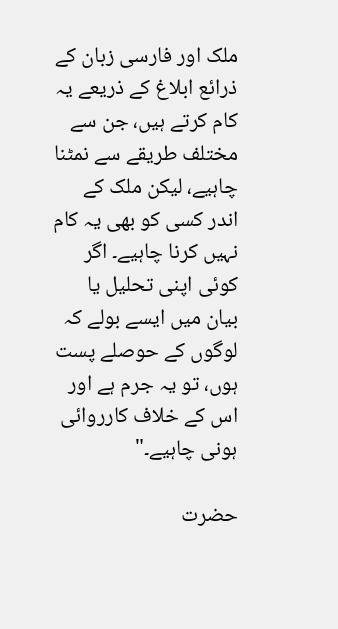ملک اور فارسی زبان کے ذرائع ابلاغ کے ذریعے یہ کام کرتے ہیں، جن سے مختلف طریقے سے نمٹنا چاہیے، لیکن ملک کے اندر کسی کو بھی یہ کام نہیں کرنا چاہیے۔ اگر کوئی اپنی تحلیل یا بیان میں ایسے بولے کہ لوگوں کے حوصلے پست ہوں، تو یہ جرم ہے اور اس کے خلاف کارروائی ہونی چاہیے۔"

حضرت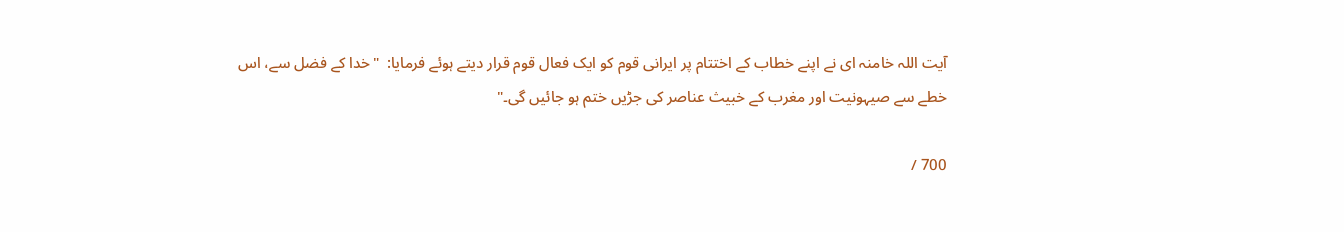آیت اللہ خامنہ ای نے اپنے خطاب کے اختتام پر ایرانی قوم کو ایک فعال قوم قرار دیتے ہوئے فرمایا:  "خدا کے فضل سے، اس خطے سے صیہونیت اور مغرب کے خبیث عناصر کی جڑیں ختم ہو جائیں گی۔"

700 /